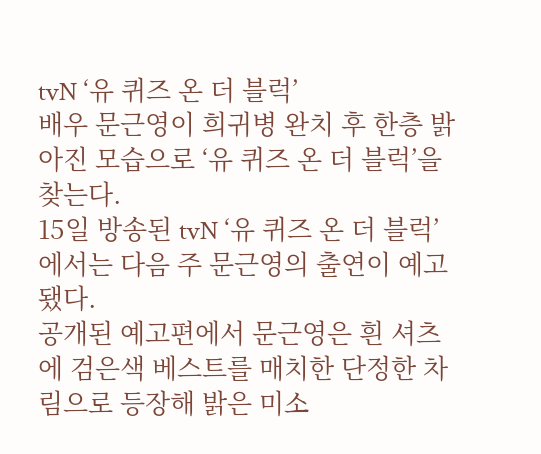tvN ‘유 퀴즈 온 더 블럭’
배우 문근영이 희귀병 완치 후 한층 밝아진 모습으로 ‘유 퀴즈 온 더 블럭’을 찾는다.
15일 방송된 tvN ‘유 퀴즈 온 더 블럭’에서는 다음 주 문근영의 출연이 예고됐다.
공개된 예고편에서 문근영은 흰 셔츠에 검은색 베스트를 매치한 단정한 차림으로 등장해 밝은 미소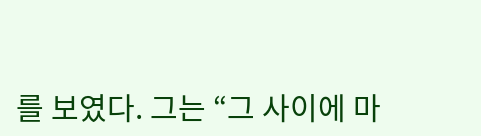를 보였다. 그는 “그 사이에 마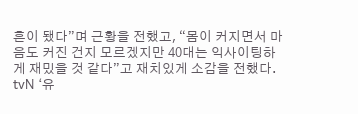흔이 됐다”며 근황을 전했고, “몸이 커지면서 마음도 커진 건지 모르겠지만 40대는 익사이팅하게 재밌을 것 같다”고 재치있게 소감을 전했다.
tvN ‘유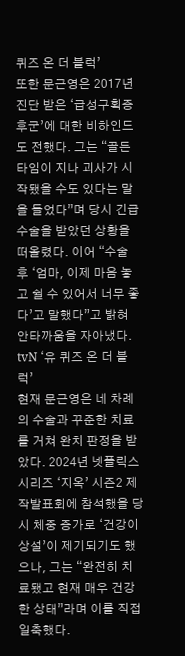퀴즈 온 더 블럭’
또한 문근영은 2017년 진단 받은 ‘급성구획증후군’에 대한 비하인드도 전했다. 그는 “골든타임이 지나 괴사가 시작됐을 수도 있다는 말을 들었다”며 당시 긴급 수술을 받았던 상황을 떠올렸다. 이어 “수술 후 ‘엄마, 이제 마음 놓고 쉴 수 있어서 너무 좋다’고 말했다”고 밝혀 안타까움을 자아냈다.
tvN ‘유 퀴즈 온 더 블럭’
현재 문근영은 네 차례의 수술과 꾸준한 치료를 거쳐 완치 판정을 받았다. 2024년 넷플릭스 시리즈 ‘지옥’ 시즌2 제작발표회에 참석했을 당시 체중 증가로 ‘건강이상설’이 제기되기도 했으나, 그는 “완전히 치료됐고 현재 매우 건강한 상태”라며 이를 직접 일축했다.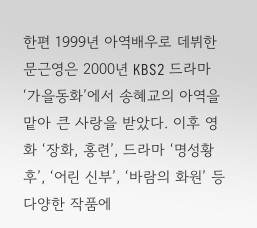한편 1999년 아역배우로 데뷔한 문근영은 2000년 KBS2 드라마 ‘가을동화’에서 송혜교의 아역을 맡아 큰 사랑을 받았다. 이후 영화 ‘장화, 홍련’, 드라마 ‘명성황후’, ‘어린 신부’, ‘바람의 화원’ 등 다양한 작품에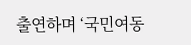출연하며 ‘국민여동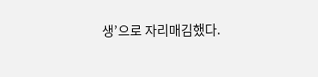생’으로 자리매김했다.